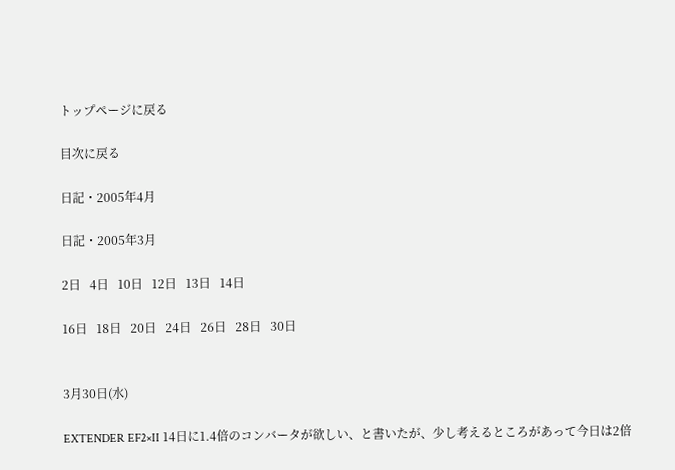トップページに戻る

目次に戻る

日記・2005年4月

日記・2005年3月

2日   4日   10日   12日   13日   14日

16日   18日   20日   24日   26日   28日   30日


3月30日(水)

EXTENDER EF2×II 14日に1.4倍のコンバータが欲しい、と書いたが、少し考えるところがあって今日は2倍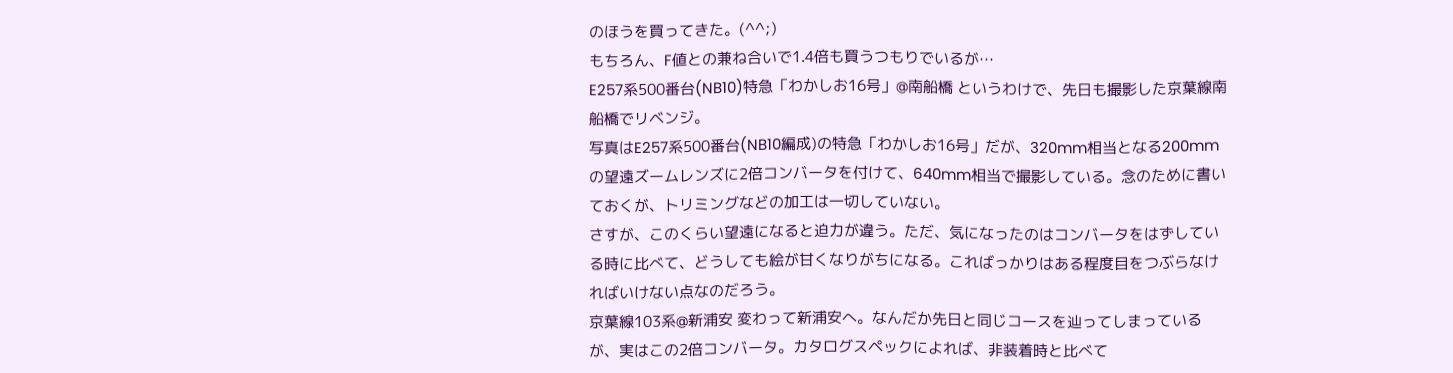のほうを買ってきた。(^^;)
もちろん、F値との兼ね合いで1.4倍も買うつもりでいるが…
E257系500番台(NB10)特急「わかしお16号」@南船橋 というわけで、先日も撮影した京葉線南船橋でリベンジ。
写真はE257系500番台(NB10編成)の特急「わかしお16号」だが、320mm相当となる200mmの望遠ズームレンズに2倍コンバータを付けて、640mm相当で撮影している。念のために書いておくが、トリミングなどの加工は一切していない。
さすが、このくらい望遠になると迫力が違う。ただ、気になったのはコンバータをはずしている時に比べて、どうしても絵が甘くなりがちになる。こればっかりはある程度目をつぶらなければいけない点なのだろう。
京葉線103系@新浦安 変わって新浦安へ。なんだか先日と同じコースを辿ってしまっているが、実はこの2倍コンバータ。カタログスペックによれば、非装着時と比べて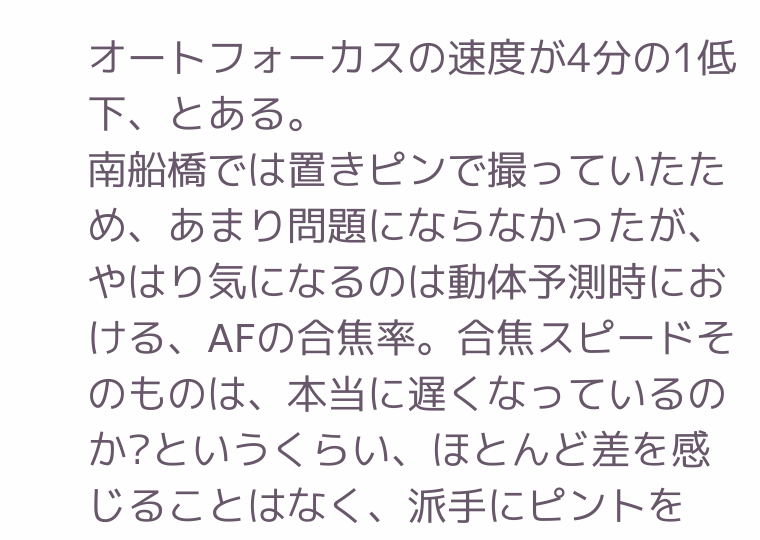オートフォーカスの速度が4分の1低下、とある。
南船橋では置きピンで撮っていたため、あまり問題にならなかったが、やはり気になるのは動体予測時における、AFの合焦率。合焦スピードそのものは、本当に遅くなっているのか?というくらい、ほとんど差を感じることはなく、派手にピントを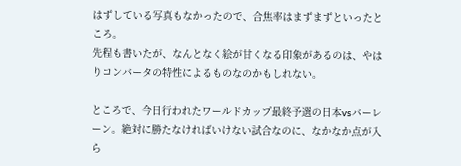はずしている写真もなかったので、合焦率はまずまずといったところ。
先程も書いたが、なんとなく絵が甘くなる印象があるのは、やはりコンバータの特性によるものなのかもしれない。

ところで、今日行われたワールドカップ最終予選の日本vsバーレーン。絶対に勝たなければいけない試合なのに、なかなか点が入ら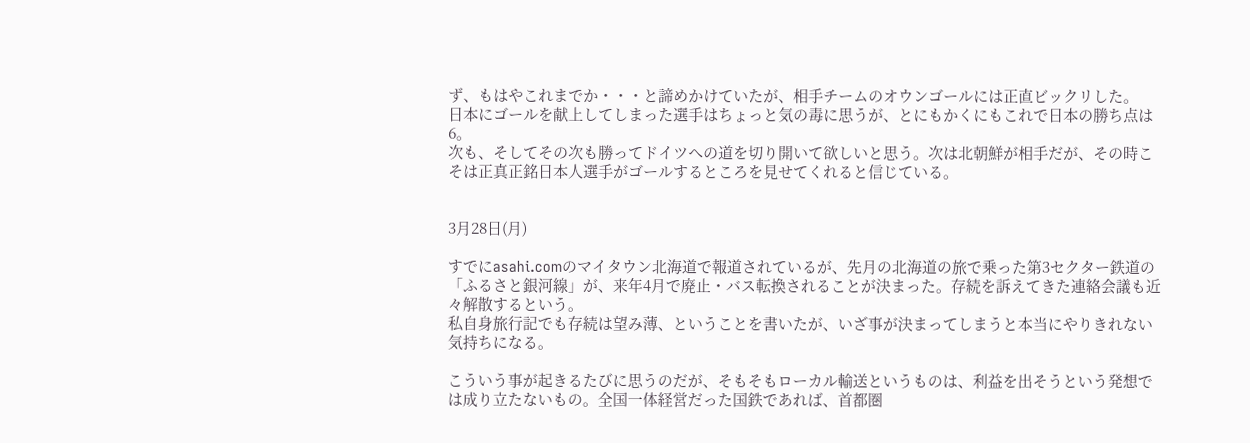ず、もはやこれまでか・・・と諦めかけていたが、相手チームのオウンゴールには正直ビックリした。
日本にゴールを献上してしまった選手はちょっと気の毒に思うが、とにもかくにもこれで日本の勝ち点は6。
次も、そしてその次も勝ってドイツへの道を切り開いて欲しいと思う。次は北朝鮮が相手だが、その時こそは正真正銘日本人選手がゴールするところを見せてくれると信じている。


3月28日(月)

すでにasahi.comのマイタウン北海道で報道されているが、先月の北海道の旅で乗った第3セクター鉄道の「ふるさと銀河線」が、来年4月で廃止・バス転換されることが決まった。存続を訴えてきた連絡会議も近々解散するという。
私自身旅行記でも存続は望み薄、ということを書いたが、いざ事が決まってしまうと本当にやりきれない気持ちになる。

こういう事が起きるたびに思うのだが、そもそもローカル輸送というものは、利益を出そうという発想では成り立たないもの。全国一体経営だった国鉄であれば、首都圏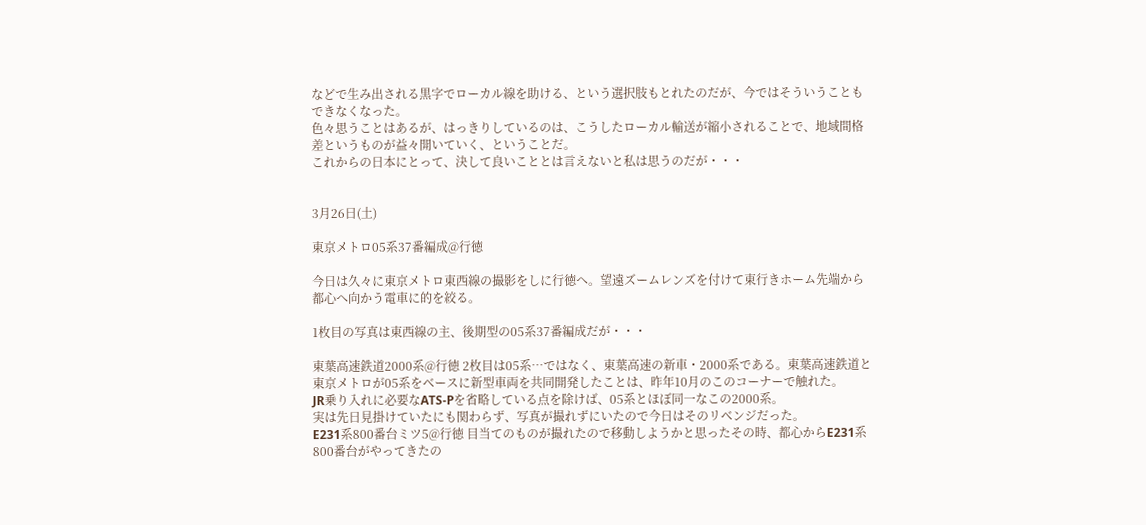などで生み出される黒字でローカル線を助ける、という選択肢もとれたのだが、今ではそういうこともできなくなった。
色々思うことはあるが、はっきりしているのは、こうしたローカル輸送が縮小されることで、地域間格差というものが益々開いていく、ということだ。
これからの日本にとって、決して良いこととは言えないと私は思うのだが・・・


3月26日(土)

東京メトロ05系37番編成@行徳

今日は久々に東京メトロ東西線の撮影をしに行徳へ。望遠ズームレンズを付けて東行きホーム先端から都心へ向かう電車に的を絞る。

1枚目の写真は東西線の主、後期型の05系37番編成だが・・・

東葉高速鉄道2000系@行徳 2枚目は05系…ではなく、東葉高速の新車・2000系である。東葉高速鉄道と東京メトロが05系をベースに新型車両を共同開発したことは、昨年10月のこのコーナーで触れた。
JR乗り入れに必要なATS-Pを省略している点を除けば、05系とほぼ同一なこの2000系。
実は先日見掛けていたにも関わらず、写真が撮れずにいたので今日はそのリベンジだった。
E231系800番台ミツ5@行徳 目当てのものが撮れたので移動しようかと思ったその時、都心からE231系800番台がやってきたの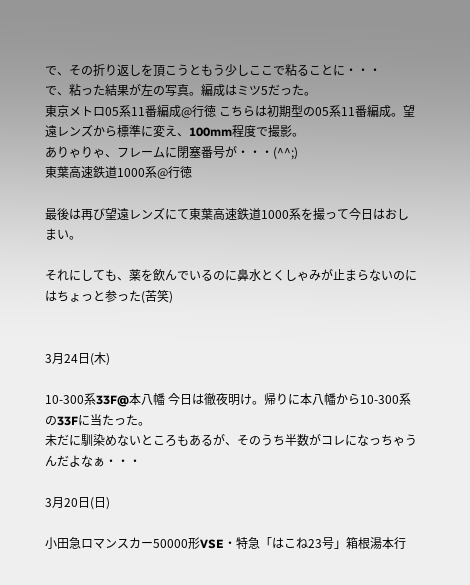で、その折り返しを頂こうともう少しここで粘ることに・・・
で、粘った結果が左の写真。編成はミツ5だった。
東京メトロ05系11番編成@行徳 こちらは初期型の05系11番編成。望遠レンズから標準に変え、100mm程度で撮影。
ありゃりゃ、フレームに閉塞番号が・・・(^^;)
東葉高速鉄道1000系@行徳

最後は再び望遠レンズにて東葉高速鉄道1000系を撮って今日はおしまい。

それにしても、薬を飲んでいるのに鼻水とくしゃみが止まらないのにはちょっと参った(苦笑)


3月24日(木)

10-300系33F@本八幡 今日は徹夜明け。帰りに本八幡から10-300系の33Fに当たった。
未だに馴染めないところもあるが、そのうち半数がコレになっちゃうんだよなぁ・・・

3月20日(日)

小田急ロマンスカー50000形VSE・特急「はこね23号」箱根湯本行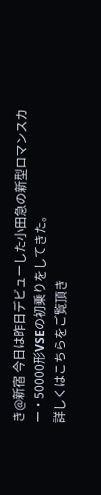き@新宿 今日は昨日デビューした小田急の新型ロマンスカー・50000形VSEの初乗りをしてきた。
詳しくはこちらをご覧頂き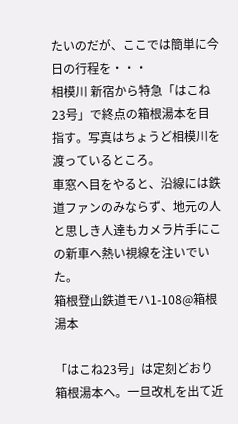たいのだが、ここでは簡単に今日の行程を・・・
相模川 新宿から特急「はこね23号」で終点の箱根湯本を目指す。写真はちょうど相模川を渡っているところ。
車窓へ目をやると、沿線には鉄道ファンのみならず、地元の人と思しき人達もカメラ片手にこの新車へ熱い視線を注いでいた。
箱根登山鉄道モハ1-108@箱根湯本

「はこね23号」は定刻どおり箱根湯本へ。一旦改札を出て近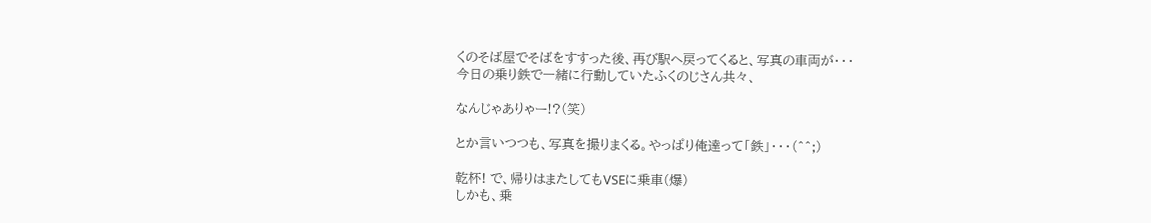くのそば屋でそばをすすった後、再び駅へ戻ってくると、写真の車両が・・・
今日の乗り鉄で一緒に行動していたふくのじさん共々、

なんじゃありゃー!?(笑)

とか言いつつも、写真を撮りまくる。やっぱり俺達って「鉄」・・・(^^;)

乾杯! で、帰りはまたしてもVSEに乗車(爆)
しかも、乗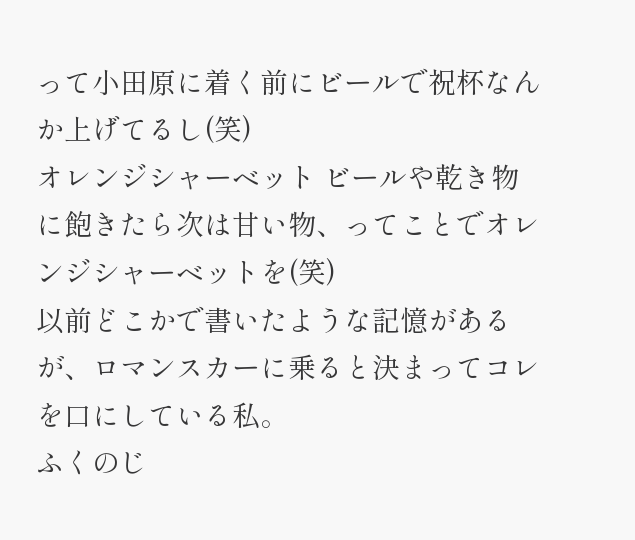って小田原に着く前にビールで祝杯なんか上げてるし(笑)
オレンジシャーベット ビールや乾き物に飽きたら次は甘い物、ってことでオレンジシャーベットを(笑)
以前どこかで書いたような記憶があるが、ロマンスカーに乗ると決まってコレを口にしている私。
ふくのじ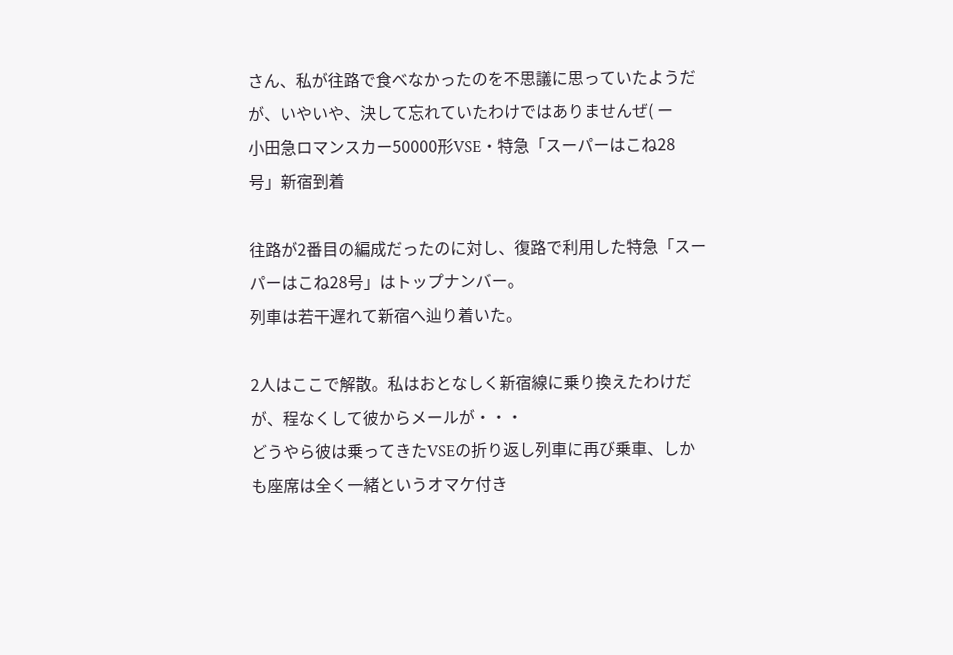さん、私が往路で食べなかったのを不思議に思っていたようだが、いやいや、決して忘れていたわけではありませんぜ( ー
小田急ロマンスカー50000形VSE・特急「スーパーはこね28号」新宿到着

往路が2番目の編成だったのに対し、復路で利用した特急「スーパーはこね28号」はトップナンバー。
列車は若干遅れて新宿へ辿り着いた。

2人はここで解散。私はおとなしく新宿線に乗り換えたわけだが、程なくして彼からメールが・・・
どうやら彼は乗ってきたVSEの折り返し列車に再び乗車、しかも座席は全く一緒というオマケ付き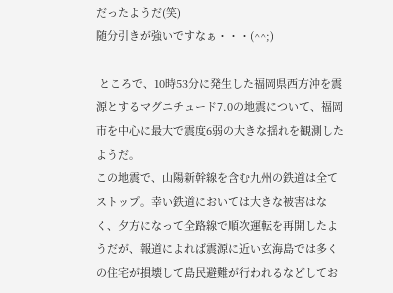だったようだ(笑)
随分引きが強いですなぁ・・・(^^;)

 ところで、10時53分に発生した福岡県西方沖を震源とするマグニチュード7.0の地震について、福岡市を中心に最大で震度6弱の大きな揺れを観測したようだ。
この地震で、山陽新幹線を含む九州の鉄道は全てストップ。幸い鉄道においては大きな被害はなく、夕方になって全路線で順次運転を再開したようだが、報道によれば震源に近い玄海島では多くの住宅が損壊して島民避難が行われるなどしてお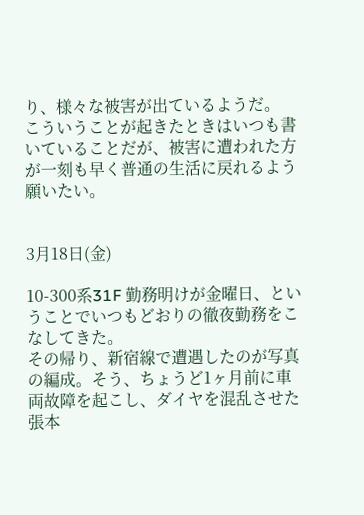り、様々な被害が出ているようだ。
こういうことが起きたときはいつも書いていることだが、被害に遭われた方が一刻も早く普通の生活に戻れるよう願いたい。


3月18日(金)

10-300系31F 勤務明けが金曜日、ということでいつもどおりの徹夜勤務をこなしてきた。
その帰り、新宿線で遭遇したのが写真の編成。そう、ちょうど1ヶ月前に車両故障を起こし、ダイヤを混乱させた張本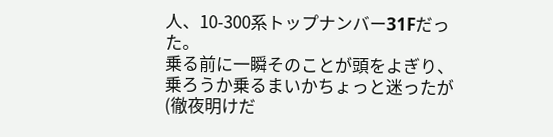人、10-300系トップナンバー31Fだった。
乗る前に一瞬そのことが頭をよぎり、乗ろうか乗るまいかちょっと迷ったが(徹夜明けだ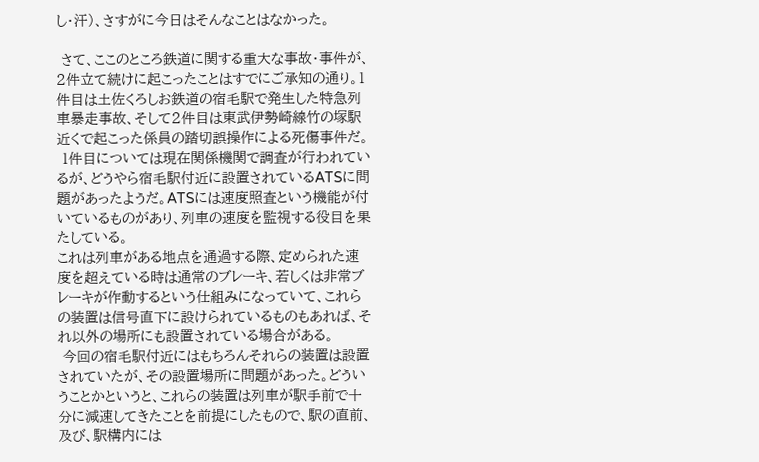し・汗)、さすがに今日はそんなことはなかった。

 さて、ここのところ鉄道に関する重大な事故・事件が、2件立て続けに起こったことはすでにご承知の通り。1件目は土佐くろしお鉄道の宿毛駅で発生した特急列車暴走事故、そして2件目は東武伊勢崎線竹の塚駅近くで起こった係員の踏切誤操作による死傷事件だ。
 1件目については現在関係機関で調査が行われているが、どうやら宿毛駅付近に設置されているATSに問題があったようだ。ATSには速度照査という機能が付いているものがあり、列車の速度を監視する役目を果たしている。
これは列車がある地点を通過する際、定められた速度を超えている時は通常のブレーキ、若しくは非常ブレーキが作動するという仕組みになっていて、これらの装置は信号直下に設けられているものもあれば、それ以外の場所にも設置されている場合がある。
 今回の宿毛駅付近にはもちろんそれらの装置は設置されていたが、その設置場所に問題があった。どういうことかというと、これらの装置は列車が駅手前で十分に減速してきたことを前提にしたもので、駅の直前、及び、駅構内には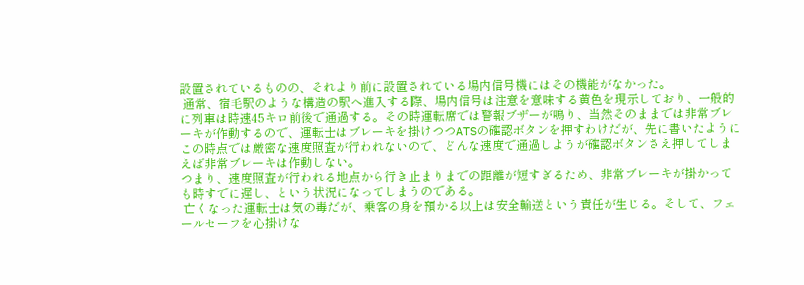設置されているものの、それより前に設置されている場内信号機にはその機能がなかった。
 通常、宿毛駅のような構造の駅へ進入する際、場内信号は注意を意味する黄色を現示しており、一般的に列車は時速45キロ前後で通過する。その時運転席では警報ブザーが鳴り、当然そのままでは非常ブレーキが作動するので、運転士はブレーキを掛けつつATSの確認ボタンを押すわけだが、先に書いたようにこの時点では厳密な速度照査が行われないので、どんな速度で通過しようが確認ボタンさえ押してしまえば非常ブレーキは作動しない。
つまり、速度照査が行われる地点から行き止まりまでの距離が短すぎるため、非常ブレーキが掛かっても時すでに遅し、という状況になってしまうのである。
 亡くなった運転士は気の毒だが、乗客の身を預かる以上は安全輸送という責任が生じる。そして、フェールセーフを心掛けな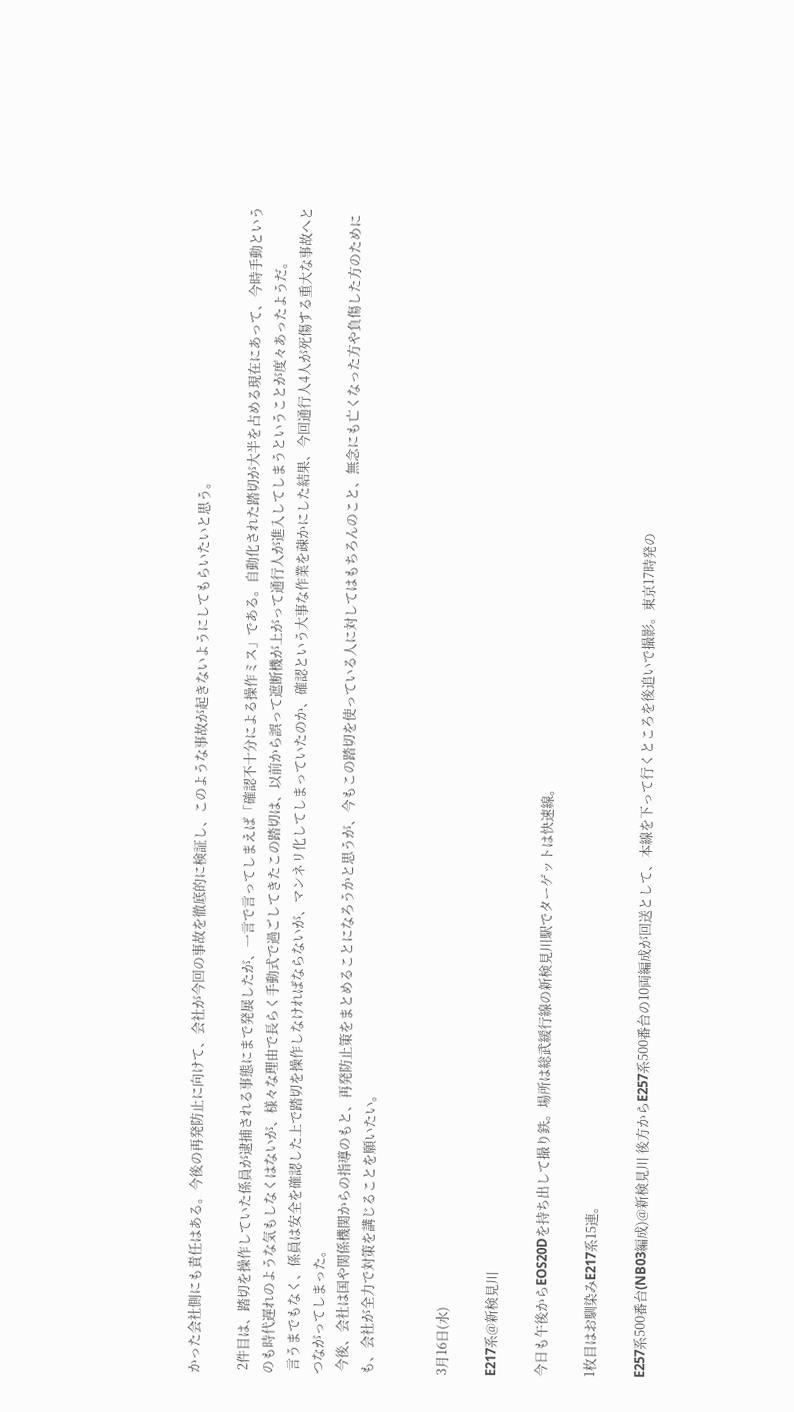かった会社側にも責任はある。今後の再発防止に向けて、会社が今回の事故を徹底的に検証し、このような事故が起きないようにしてもらいたいと思う。

 2件目は、踏切を操作していた係員が逮捕される事態にまで発展したが、一言で言ってしまえば「確認不十分による操作ミス」である。自動化された踏切が大半を占める現在にあって、今時手動というのも時代遅れのような気もしなくはないが、様々な理由で長らく手動式で過ごしてきたこの踏切は、以前から誤って遮断機が上がって通行人が進入してしまうということが度々あったようだ。
 言うまでもなく、係員は安全を確認した上で踏切を操作しなければならないが、マンネリ化してしまっていたのか、確認という大事な作業を疎かにした結果、今回通行人4人が死傷する重大な事故へとつながってしまった。
 今後、会社は国や関係機関からの指導のもと、再発防止策をまとめることになろうかと思うが、今もこの踏切を使っている人に対してはもちろんのこと、無念にも亡くなった方や負傷した方のためにも、会社が全力で対策を講じることを願いたい。


3月16日(水)

E217系@新検見川

今日も午後からEOS20Dを持ち出して撮り鉄。場所は総武緩行線の新検見川駅でターゲットは快速線。

1枚目はお馴染みE217系15連。

E257系500番台(NB03編成)@新検見川 後方からE257系500番台の10両編成が回送として、本線を下って行くところを後追いで撮影。東京17時発の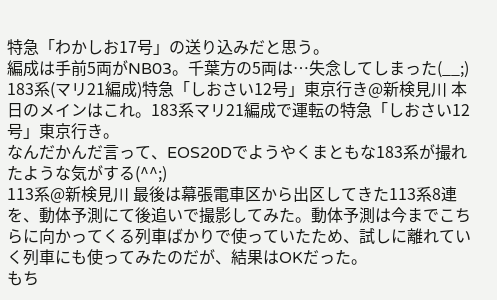特急「わかしお17号」の送り込みだと思う。
編成は手前5両がNB03。千葉方の5両は…失念してしまった(__;)
183系(マリ21編成)特急「しおさい12号」東京行き@新検見川 本日のメインはこれ。183系マリ21編成で運転の特急「しおさい12号」東京行き。
なんだかんだ言って、EOS20Dでようやくまともな183系が撮れたような気がする(^^;)
113系@新検見川 最後は幕張電車区から出区してきた113系8連を、動体予測にて後追いで撮影してみた。動体予測は今までこちらに向かってくる列車ばかりで使っていたため、試しに離れていく列車にも使ってみたのだが、結果はOKだった。
もち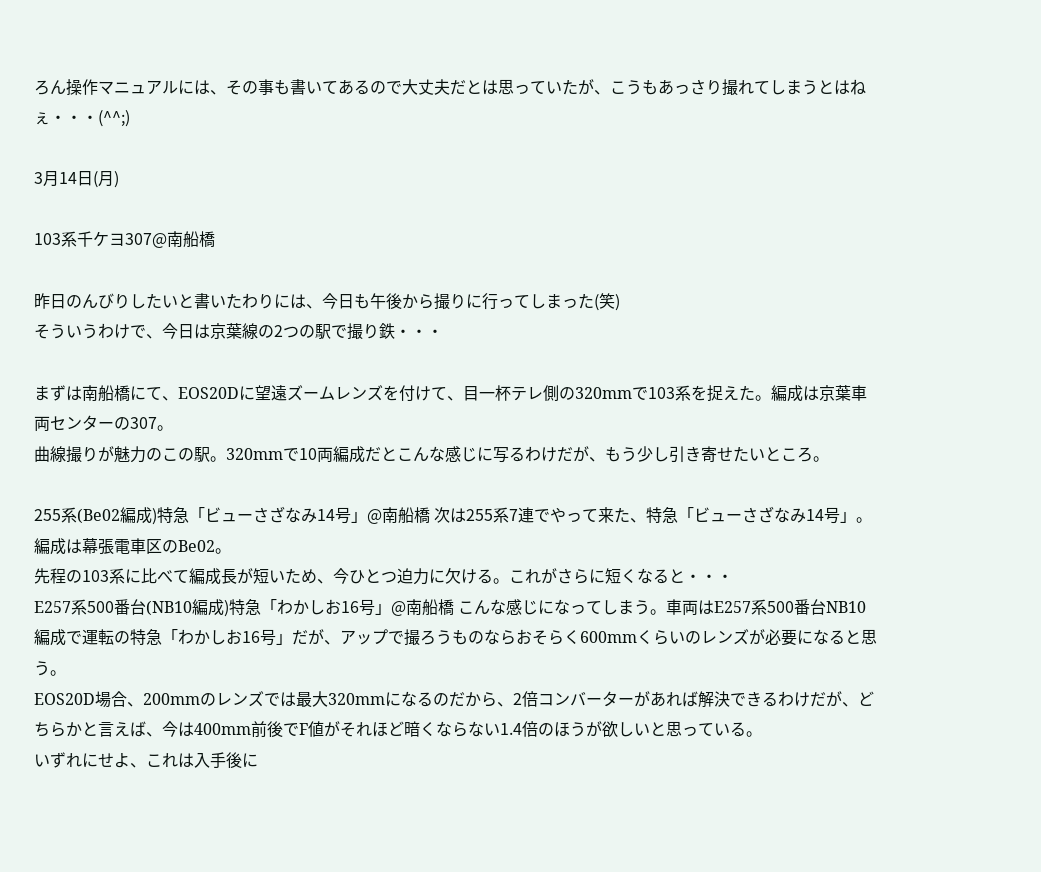ろん操作マニュアルには、その事も書いてあるので大丈夫だとは思っていたが、こうもあっさり撮れてしまうとはねぇ・・・(^^;)

3月14日(月)

103系千ケヨ307@南船橋

昨日のんびりしたいと書いたわりには、今日も午後から撮りに行ってしまった(笑)
そういうわけで、今日は京葉線の2つの駅で撮り鉄・・・

まずは南船橋にて、EOS20Dに望遠ズームレンズを付けて、目一杯テレ側の320mmで103系を捉えた。編成は京葉車両センターの307。
曲線撮りが魅力のこの駅。320mmで10両編成だとこんな感じに写るわけだが、もう少し引き寄せたいところ。

255系(Be02編成)特急「ビューさざなみ14号」@南船橋 次は255系7連でやって来た、特急「ビューさざなみ14号」。編成は幕張電車区のBe02。
先程の103系に比べて編成長が短いため、今ひとつ迫力に欠ける。これがさらに短くなると・・・
E257系500番台(NB10編成)特急「わかしお16号」@南船橋 こんな感じになってしまう。車両はE257系500番台NB10編成で運転の特急「わかしお16号」だが、アップで撮ろうものならおそらく600mmくらいのレンズが必要になると思う。
EOS20D場合、200mmのレンズでは最大320mmになるのだから、2倍コンバーターがあれば解決できるわけだが、どちらかと言えば、今は400mm前後でF値がそれほど暗くならない1.4倍のほうが欲しいと思っている。
いずれにせよ、これは入手後に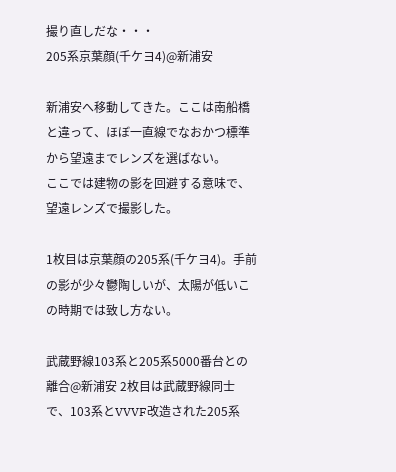撮り直しだな・・・
205系京葉顔(千ケヨ4)@新浦安

新浦安へ移動してきた。ここは南船橋と違って、ほぼ一直線でなおかつ標準から望遠までレンズを選ばない。
ここでは建物の影を回避する意味で、望遠レンズで撮影した。

1枚目は京葉顔の205系(千ケヨ4)。手前の影が少々鬱陶しいが、太陽が低いこの時期では致し方ない。

武蔵野線103系と205系5000番台との離合@新浦安 2枚目は武蔵野線同士で、103系とVVVF改造された205系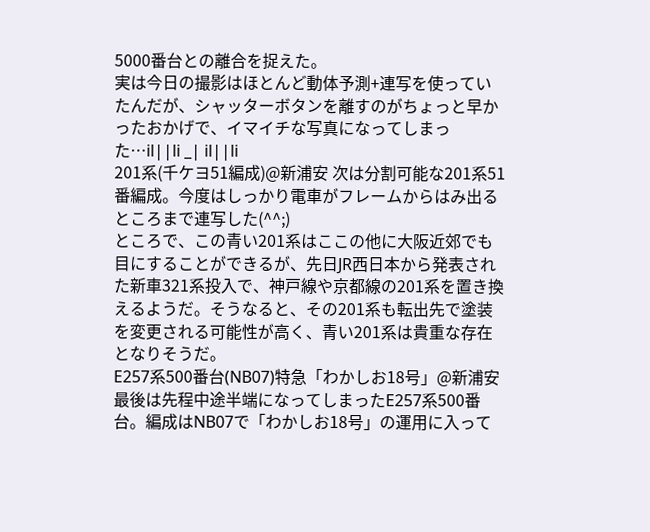5000番台との離合を捉えた。
実は今日の撮影はほとんど動体予測+連写を使っていたんだが、シャッターボタンを離すのがちょっと早かったおかげで、イマイチな写真になってしまった…il||li _| il||li
201系(千ケヨ51編成)@新浦安 次は分割可能な201系51番編成。今度はしっかり電車がフレームからはみ出るところまで連写した(^^;)
ところで、この青い201系はここの他に大阪近郊でも目にすることができるが、先日JR西日本から発表された新車321系投入で、神戸線や京都線の201系を置き換えるようだ。そうなると、その201系も転出先で塗装を変更される可能性が高く、青い201系は貴重な存在となりそうだ。
E257系500番台(NB07)特急「わかしお18号」@新浦安 最後は先程中途半端になってしまったE257系500番台。編成はNB07で「わかしお18号」の運用に入って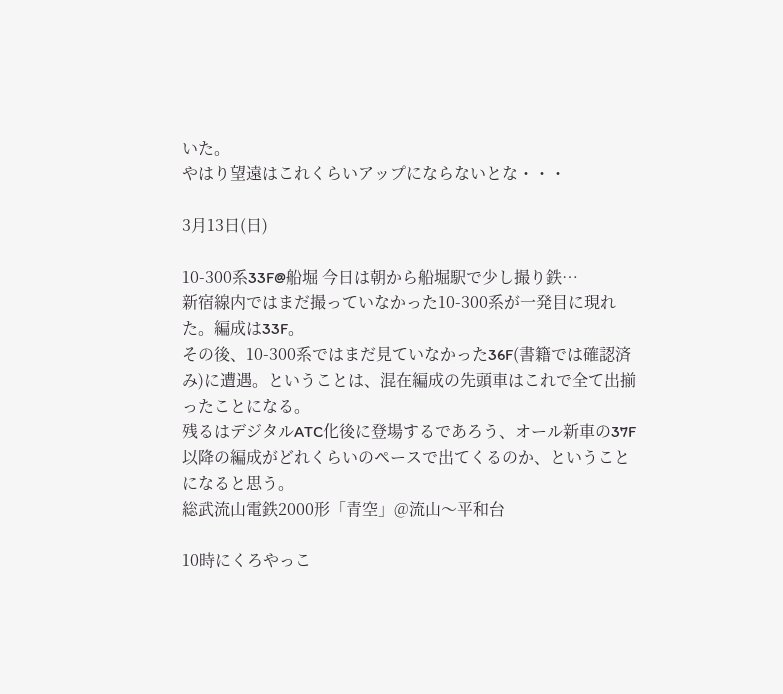いた。
やはり望遠はこれくらいアップにならないとな・・・

3月13日(日)

10-300系33F@船堀 今日は朝から船堀駅で少し撮り鉄…
新宿線内ではまだ撮っていなかった10-300系が一発目に現れた。編成は33F。
その後、10-300系ではまだ見ていなかった36F(書籍では確認済み)に遭遇。ということは、混在編成の先頭車はこれで全て出揃ったことになる。
残るはデジタルATC化後に登場するであろう、オール新車の37F以降の編成がどれくらいのペースで出てくるのか、ということになると思う。
総武流山電鉄2000形「青空」@流山〜平和台

10時にくろやっこ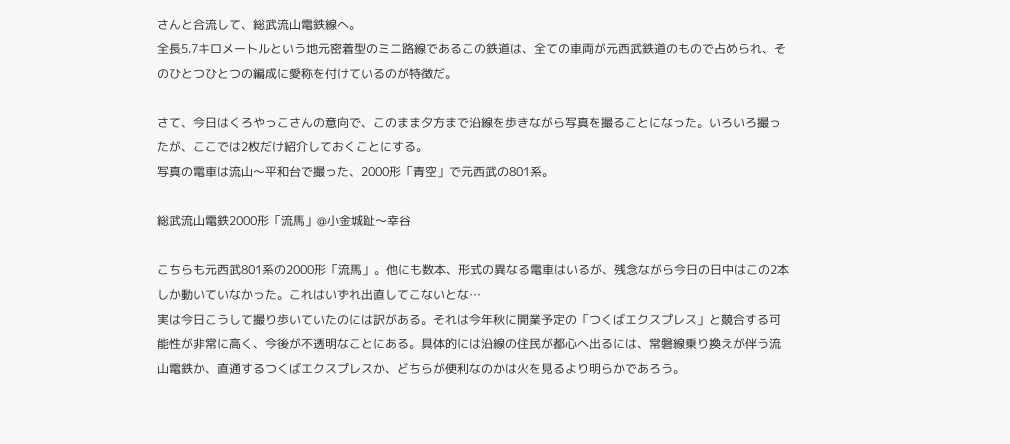さんと合流して、総武流山電鉄線へ。
全長5.7キロメートルという地元密着型のミニ路線であるこの鉄道は、全ての車両が元西武鉄道のもので占められ、そのひとつひとつの編成に愛称を付けているのが特徴だ。

さて、今日はくろやっこさんの意向で、このまま夕方まで沿線を歩きながら写真を撮ることになった。いろいろ撮ったが、ここでは2枚だけ紹介しておくことにする。
写真の電車は流山〜平和台で撮った、2000形「青空」で元西武の801系。

総武流山電鉄2000形「流馬」@小金城趾〜幸谷

こちらも元西武801系の2000形「流馬」。他にも数本、形式の異なる電車はいるが、残念ながら今日の日中はこの2本しか動いていなかった。これはいずれ出直してこないとな…
実は今日こうして撮り歩いていたのには訳がある。それは今年秋に開業予定の「つくばエクスプレス」と競合する可能性が非常に高く、今後が不透明なことにある。具体的には沿線の住民が都心へ出るには、常磐線乗り換えが伴う流山電鉄か、直通するつくばエクスプレスか、どちらが便利なのかは火を見るより明らかであろう。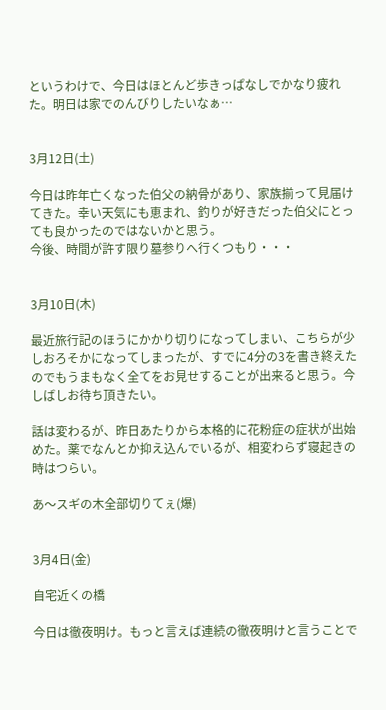というわけで、今日はほとんど歩きっぱなしでかなり疲れた。明日は家でのんびりしたいなぁ…


3月12日(土)

今日は昨年亡くなった伯父の納骨があり、家族揃って見届けてきた。幸い天気にも恵まれ、釣りが好きだった伯父にとっても良かったのではないかと思う。
今後、時間が許す限り墓参りへ行くつもり・・・


3月10日(木)

最近旅行記のほうにかかり切りになってしまい、こちらが少しおろそかになってしまったが、すでに4分の3を書き終えたのでもうまもなく全てをお見せすることが出来ると思う。今しばしお待ち頂きたい。

話は変わるが、昨日あたりから本格的に花粉症の症状が出始めた。薬でなんとか抑え込んでいるが、相変わらず寝起きの時はつらい。

あ〜スギの木全部切りてぇ(爆)


3月4日(金)

自宅近くの橋

今日は徹夜明け。もっと言えば連続の徹夜明けと言うことで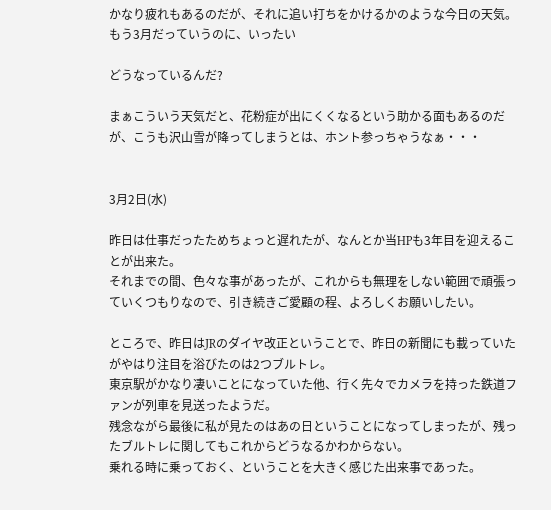かなり疲れもあるのだが、それに追い打ちをかけるかのような今日の天気。
もう3月だっていうのに、いったい

どうなっているんだ?

まぁこういう天気だと、花粉症が出にくくなるという助かる面もあるのだが、こうも沢山雪が降ってしまうとは、ホント参っちゃうなぁ・・・


3月2日(水)

昨日は仕事だったためちょっと遅れたが、なんとか当HPも3年目を迎えることが出来た。
それまでの間、色々な事があったが、これからも無理をしない範囲で頑張っていくつもりなので、引き続きご愛顧の程、よろしくお願いしたい。

ところで、昨日はJRのダイヤ改正ということで、昨日の新聞にも載っていたがやはり注目を浴びたのは2つブルトレ。
東京駅がかなり凄いことになっていた他、行く先々でカメラを持った鉄道ファンが列車を見送ったようだ。
残念ながら最後に私が見たのはあの日ということになってしまったが、残ったブルトレに関してもこれからどうなるかわからない。
乗れる時に乗っておく、ということを大きく感じた出来事であった。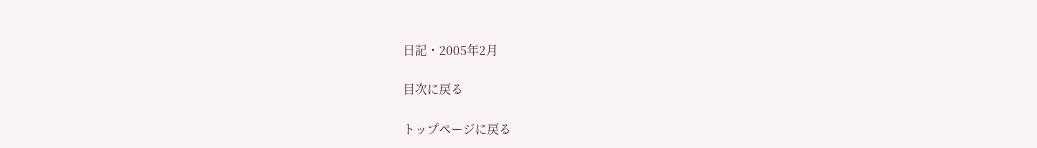日記・2005年2月

目次に戻る

トップページに戻る